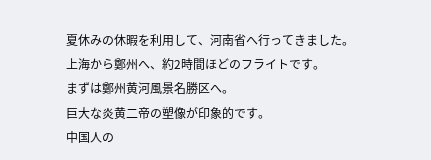夏休みの休暇を利用して、河南省へ行ってきました。
上海から鄭州へ、約2時間ほどのフライトです。
まずは鄭州黄河風景名勝区へ。
巨大な炎黄二帝の塑像が印象的です。
中国人の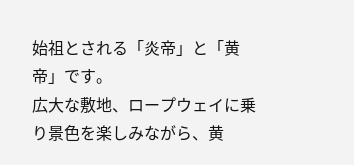始祖とされる「炎帝」と「黄帝」です。
広大な敷地、ロープウェイに乗り景色を楽しみながら、黄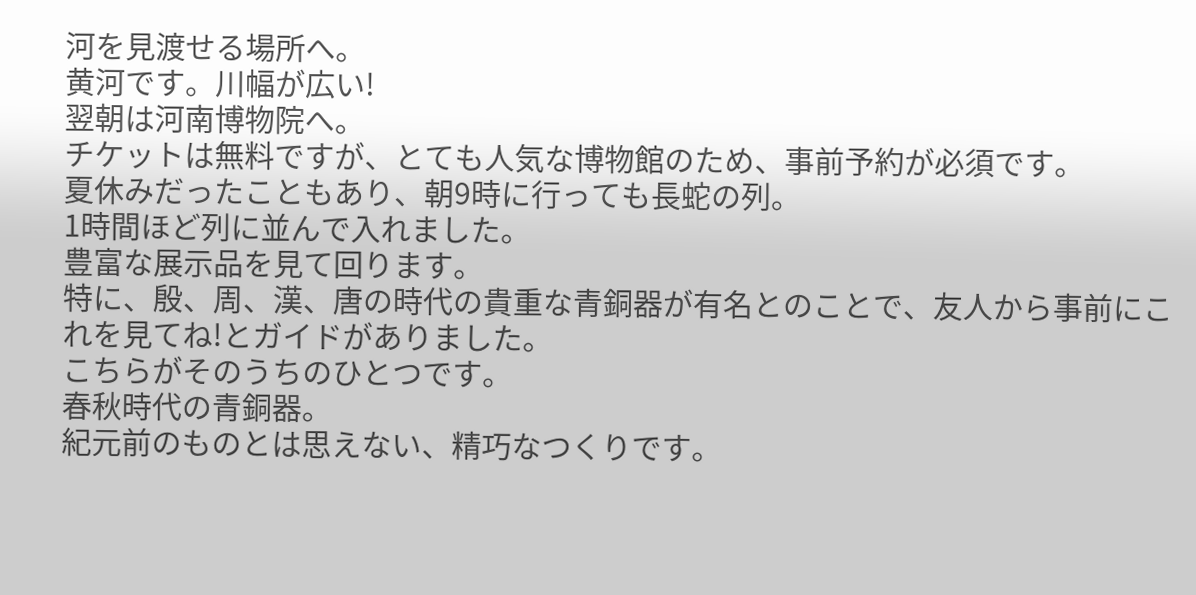河を見渡せる場所へ。
黄河です。川幅が広い!
翌朝は河南博物院へ。
チケットは無料ですが、とても人気な博物館のため、事前予約が必須です。
夏休みだったこともあり、朝9時に行っても長蛇の列。
1時間ほど列に並んで入れました。
豊富な展示品を見て回ります。
特に、殷、周、漢、唐の時代の貴重な青銅器が有名とのことで、友人から事前にこれを見てね!とガイドがありました。
こちらがそのうちのひとつです。
春秋時代の青銅器。
紀元前のものとは思えない、精巧なつくりです。